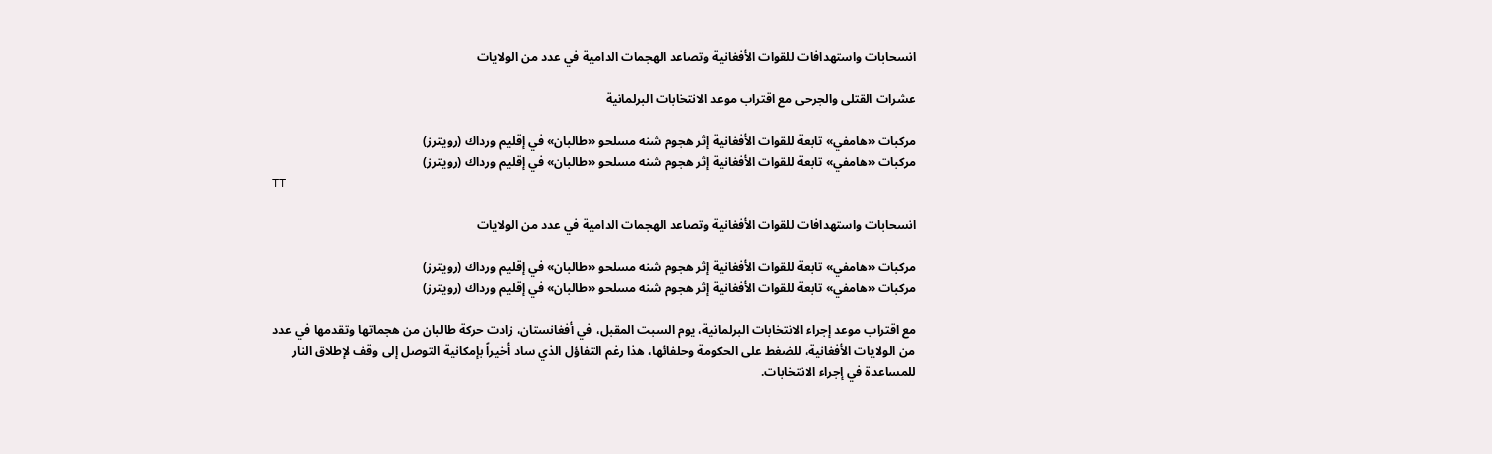انسحابات واستهدافات للقوات الأفغانية وتصاعد الهجمات الدامية في عدد من الولايات

عشرات القتلى والجرحى مع اقتراب موعد الانتخابات البرلمانية

مركبات «هامفي» تابعة للقوات الأفغانية إثر هجوم شنه مسلحو «طالبان» في إقليم ورداك (رويترز)
مركبات «هامفي» تابعة للقوات الأفغانية إثر هجوم شنه مسلحو «طالبان» في إقليم ورداك (رويترز)
TT

انسحابات واستهدافات للقوات الأفغانية وتصاعد الهجمات الدامية في عدد من الولايات

مركبات «هامفي» تابعة للقوات الأفغانية إثر هجوم شنه مسلحو «طالبان» في إقليم ورداك (رويترز)
مركبات «هامفي» تابعة للقوات الأفغانية إثر هجوم شنه مسلحو «طالبان» في إقليم ورداك (رويترز)

مع اقتراب موعد إجراء الانتخابات البرلمانية، يوم السبت المقبل، في أفغانستان، زادت حركة طالبان من هجماتها وتقدمها في عدد من الولايات الأفغانية، للضغط على الحكومة وحلفائها، هذا رغم التفاؤل الذي ساد أخيراً بإمكانية التوصل إلى وقف لإطلاق النار للمساعدة في إجراء الانتخابات.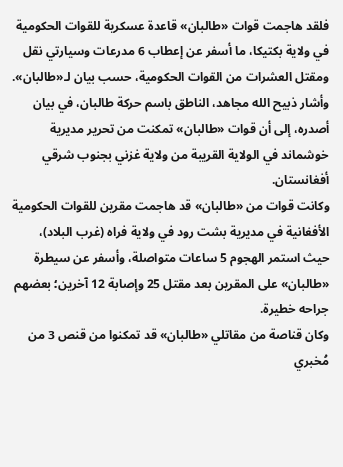فلقد هاجمت قوات «طالبان» قاعدة عسكرية للقوات الحكومية في ولاية بكتيكا، ما أسفر عن إعطاب 6 مدرعات وسيارتي نقل ومقتل العشرات من القوات الحكومية، حسب بيان لـ«طالبان». وأشار ذبيح الله مجاهد، الناطق باسم حركة طالبان، في بيان أصدره، إلى أن قوات «طالبان» تمكنت من تحرير مديرية خوشماند في الولاية القريبة من ولاية غزني بجنوب شرقي أفغانستان.
وكانت قوات من «طالبان» قد هاجمت مقرين للقوات الحكومية الأفغانية في مديرية بشت رود في ولاية فراه (غرب البلاد)، حيث استمر الهجوم 5 ساعات متواصلة، وأسفر عن سيطرة «طالبان» على المقرين بعد مقتل 25 وإصابة 12 آخرين؛ بعضهم جراحه خطيرة.
وكان قناصة من مقاتلي «طالبان» قد تمكنوا من قنص 3 من مُخبري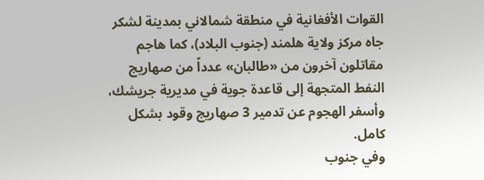القوات الأفغانية في منطقة شمالاني بمدينة لشكر جاه مركز ولاية هلمند (جنوب البلاد)، كما هاجم مقاتلون آخرون من «طالبان» عدداً من صهاريج النفط المتجهة إلى قاعدة جوية في مديرية جريشك، وأسفر الهجوم عن تدمير 3 صهاريج وقود بشكل كامل.
وفي جنوب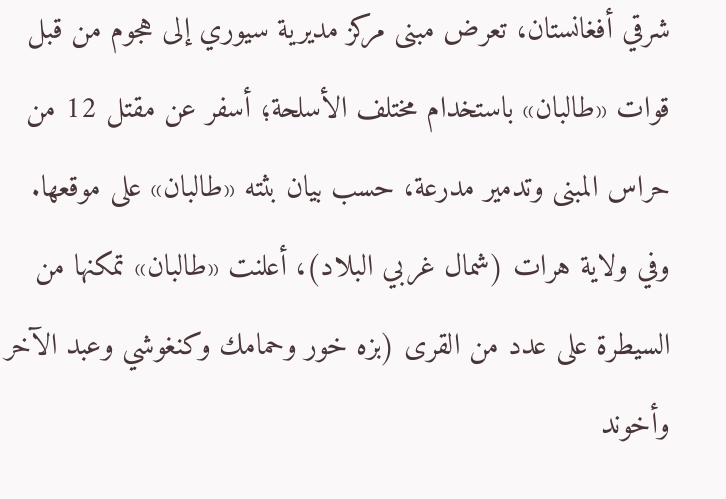شرقي أفغانستان، تعرض مبنى مركز مديرية سيوري إلى هجوم من قبل قوات «طالبان» باستخدام مختلف الأسلحة؛ أسفر عن مقتل 12 من حراس المبنى وتدمير مدرعة، حسب بيان بثته «طالبان» على موقعها.
وفي ولاية هرات (شمال غربي البلاد)، أعلنت «طالبان» تمكنها من السيطرة على عدد من القرى (بزه خور وحمامك وكنغوشي وعبد الآخر وأخوند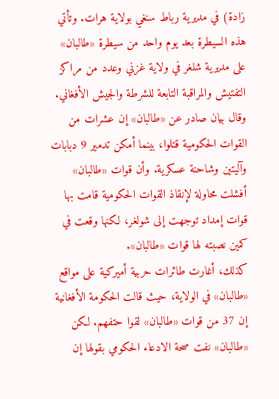زادة) في مديرية رباط سنغي بولاية هرات. وتأتي هذه السيطرة بعد يوم واحد من سيطرة «طالبان» على مديرية شلغر في ولاية غزني وعدد من مراكز التفتيش والمراقبة التابعة للشرطة والجيش الأفغاني.
وقال بيان صادر عن «طالبان» إن عشرات من القوات الحكومية قتلوا، بينما أمكن تدمير 9 دبابات وآليتين وشاحنة عسكرية. وأن قوات «طالبان» أفشلت محاولة لإنقاذ القوات الحكومية قامت بها قوات إمداد توجهت إلى شولغر، لكنها وقعت في كمين نصبته لها قوات «طالبان».
كذلك، أغارت طائرات حربية أميركية على مواقع «طالبان» في الولاية، حيث قالت الحكومة الأفغانية إن 37 من قوات «طالبان» لقوا حتفهم. لكن «طالبان» نفت صحة الادعاء الحكومي بقولها إن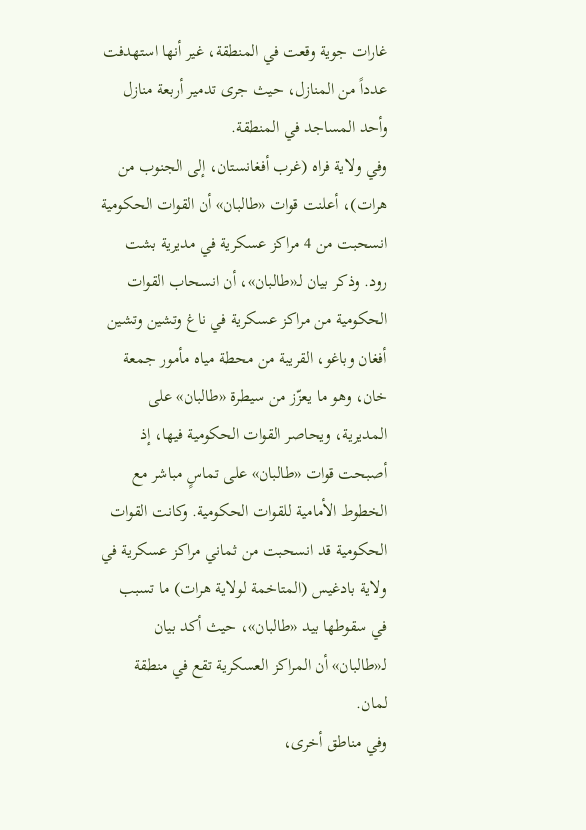غارات جوية وقعت في المنطقة، غير أنها استهدفت عدداً من المنازل، حيث جرى تدمير أربعة منازل وأحد المساجد في المنطقة.
وفي ولاية فراه (غرب أفغانستان، إلى الجنوب من هرات)، أعلنت قوات «طالبان» أن القوات الحكومية انسحبت من 4 مراكز عسكرية في مديرية بشت رود. وذكر بيان لـ«طالبان»، أن انسحاب القوات الحكومية من مراكز عسكرية في ناغ وتشين وتشين أفغان وباغو، القريبة من محطة مياه مأمور جمعة خان، وهو ما يعزّز من سيطرة «طالبان» على المديرية، ويحاصر القوات الحكومية فيها، إذ أصبحت قوات «طالبان» على تماسٍ مباشر مع الخطوط الأمامية للقوات الحكومية. وكانت القوات الحكومية قد انسحبت من ثماني مراكز عسكرية في ولاية بادغيس (المتاخمة لولاية هرات) ما تسبب في سقوطها بيد «طالبان»، حيث أكد بيان لـ«طالبان» أن المراكز العسكرية تقع في منطقة لمان.
وفي مناطق أخرى،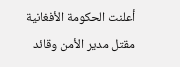أعلنت الحكومة الأفغانية مقتل مدير الأمن وقائد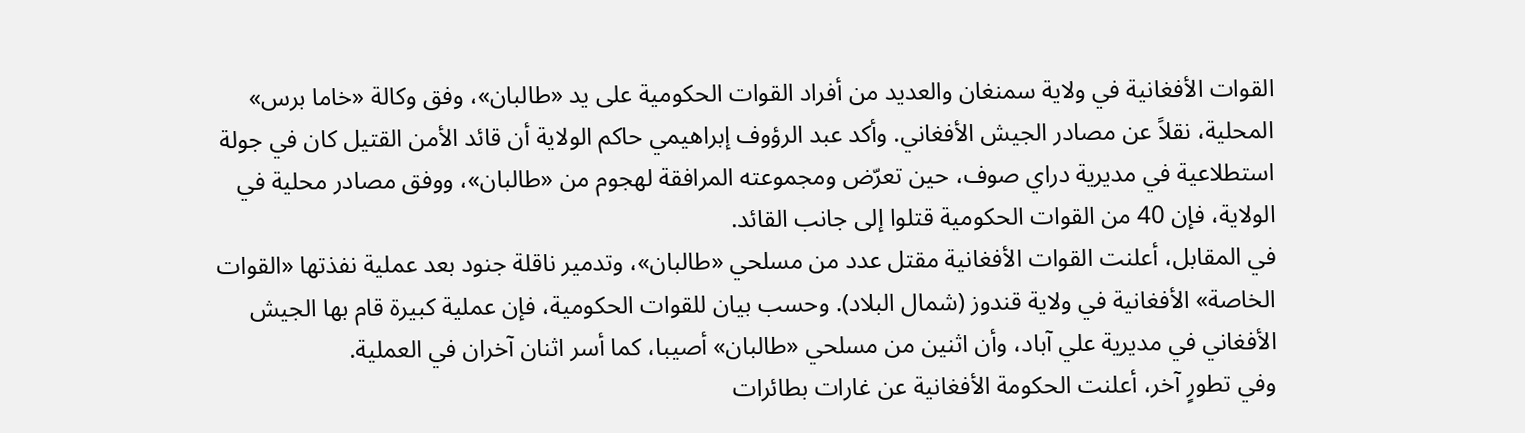القوات الأفغانية في ولاية سمنغان والعديد من أفراد القوات الحكومية على يد «طالبان»، وفق وكالة «خاما برس» المحلية، نقلاً عن مصادر الجيش الأفغاني. وأكد عبد الرؤوف إبراهيمي حاكم الولاية أن قائد الأمن القتيل كان في جولة استطلاعية في مديرية دراي صوف، حين تعرّض ومجموعته المرافقة لهجوم من «طالبان»، ووفق مصادر محلية في الولاية، فإن 40 من القوات الحكومية قتلوا إلى جانب القائد.
في المقابل، أعلنت القوات الأفغانية مقتل عدد من مسلحي «طالبان»، وتدمير ناقلة جنود بعد عملية نفذتها «القوات الخاصة» الأفغانية في ولاية قندوز (شمال البلاد). وحسب بيان للقوات الحكومية، فإن عملية كبيرة قام بها الجيش الأفغاني في مديرية علي آباد، وأن اثنين من مسلحي «طالبان» أصيبا، كما أسر اثنان آخران في العملية.
وفي تطورٍ آخر، أعلنت الحكومة الأفغانية عن غارات بطائرات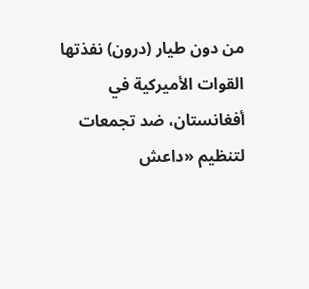من دون طيار (درون) نفذتها القوات الأميركية في أفغانستان، ضد تجمعات لتنظيم «داعش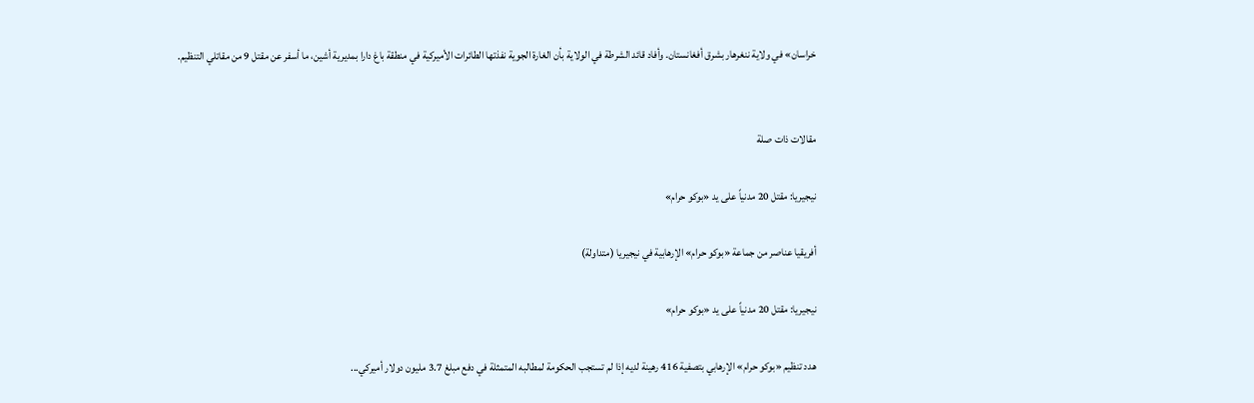خراسان» في ولاية ننغرهار بشرق أفغانستان. وأفاد قائد الشرطة في الولاية بأن الغارة الجوية نفذتها الطائرات الأميركية في منطقة باغ دارا بمديرية أشين، ما أسفر عن مقتل 9 من مقاتلي التنظيم.


مقالات ذات صلة

نيجيريا: مقتل 20 مدنياً على يد «بوكو حرام»

أفريقيا عناصر من جماعة «بوكو حرام» الإرهابية في نيجيريا (متداولة)

نيجيريا: مقتل 20 مدنياً على يد «بوكو حرام»

هدد تنظيم «بوكو حرام» الإرهابي بتصفية 416 رهينة لديه إذا لم تستجب الحكومة لمطالبه المتمثلة في دفع مبلغ 3.7 مليون دولار أميركي...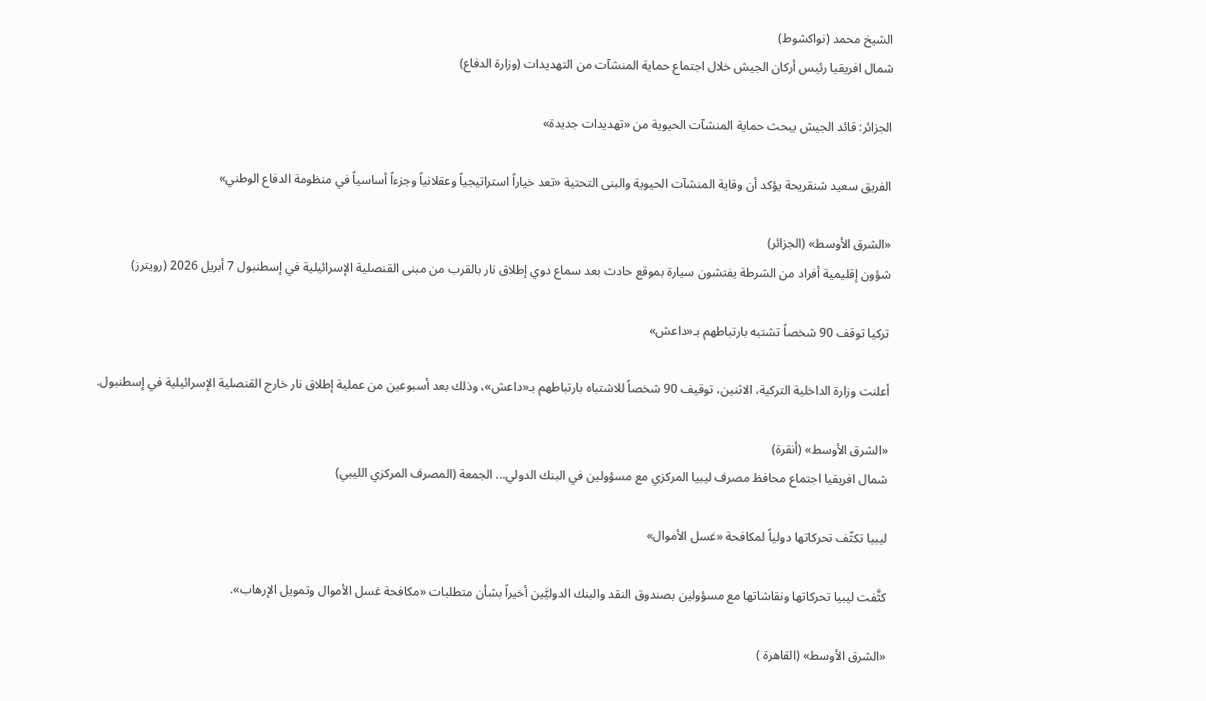الشيخ محمد (نواكشوط)
شمال افريقيا رئيس أركان الجيش خلال اجتماع حماية المنشآت من التهديدات (وزارة الدفاع)

الجزائر: قائد الجيش يبحث حماية المنشآت الحيوية من «تهديدات جديدة»

الفريق سعيد شنقريحة يؤكد أن وقاية المنشآت الحيوية والبنى التحتية «تعد خياراً استراتيجياً وعقلانياً وجزءاً أساسياً في منظومة الدفاع الوطني»

«الشرق الأوسط» (الجزائر)
شؤون إقليمية أفراد من الشرطة يفتشون سيارة بموقع حادث بعد سماع دوي إطلاق نار بالقرب من مبنى القنصلية الإسرائيلية في إسطنبول 7 أبريل 2026 (رويترز)

تركيا توقف 90 شخصاً تشتبه بارتباطهم بـ«داعش»

أعلنت وزارة الداخلية التركية، الاثنين، توقيف 90 شخصاً للاشتباه بارتباطهم بـ«داعش»، وذلك بعد أسبوعين من عملية إطلاق نار خارج القنصلية الإسرائيلية في إسطنبول.

«الشرق الأوسط» (أنقرة)
شمال افريقيا اجتماع محافظ مصرف ليبيا المركزي مع مسؤولين في البنك الدولي... الجمعة (المصرف المركزي الليبي)

ليبيا تكثّف تحركاتها دولياً لمكافحة «غسل الأموال»

كثَّفت ليبيا تحركاتها ونقاشاتها مع مسؤولين بصندوق النقد والبنك الدوليَّين أخيراً بشأن متطلبات «مكافحة غسل الأموال وتمويل الإرهاب».

«الشرق الأوسط» (القاهرة )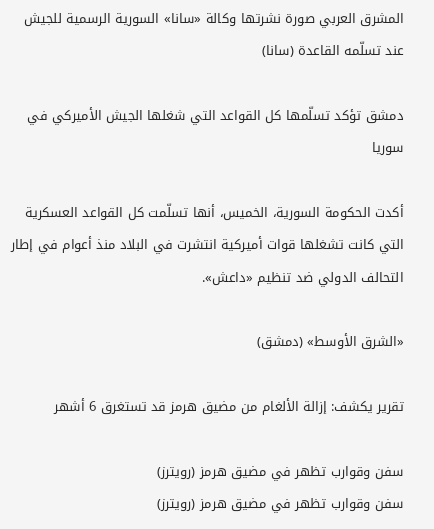المشرق العربي صورة نشرتها وكالة «سانا» السورية الرسمية للجيش عند تسلّمه القاعدة (سانا)

دمشق تؤكد تسلّمها كل القواعد التي شغلها الجيش الأميركي في سوريا

أكدت الحكومة السورية، الخميس، أنها تسلّمت كل القواعد العسكرية التي كانت تشغلها قوات أميركية انتشرت في البلاد منذ أعوام في إطار التحالف الدولي ضد تنظيم «داعش».

«الشرق الأوسط» (دمشق)

تقرير يكشف: إزالة الألغام من مضيق هرمز قد تستغرق 6 أشهر

سفن وقوارب تظهر في مضيق هرمز (رويترز)
سفن وقوارب تظهر في مضيق هرمز (رويترز)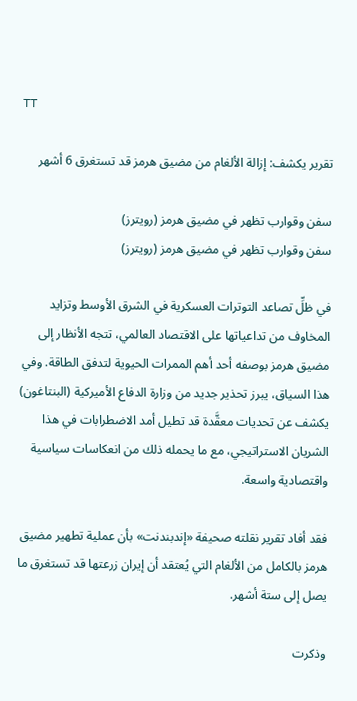TT

تقرير يكشف: إزالة الألغام من مضيق هرمز قد تستغرق 6 أشهر

سفن وقوارب تظهر في مضيق هرمز (رويترز)
سفن وقوارب تظهر في مضيق هرمز (رويترز)

في ظلِّ تصاعد التوترات العسكرية في الشرق الأوسط وتزايد المخاوف من تداعياتها على الاقتصاد العالمي، تتجه الأنظار إلى مضيق هرمز بوصفه أحد أهم الممرات الحيوية لتدفق الطاقة. وفي هذا السياق، يبرز تحذير جديد من وزارة الدفاع الأميركية (البنتاغون) يكشف عن تحديات معقَّدة قد تطيل أمد الاضطرابات في هذا الشريان الاستراتيجي، مع ما يحمله ذلك من انعكاسات سياسية واقتصادية واسعة.

فقد أفاد تقرير نقلته صحيفة «إندبندنت» بأن عملية تطهير مضيق هرمز بالكامل من الألغام التي يُعتقد أن إيران زرعتها قد تستغرق ما يصل إلى ستة أشهر.

وذكرت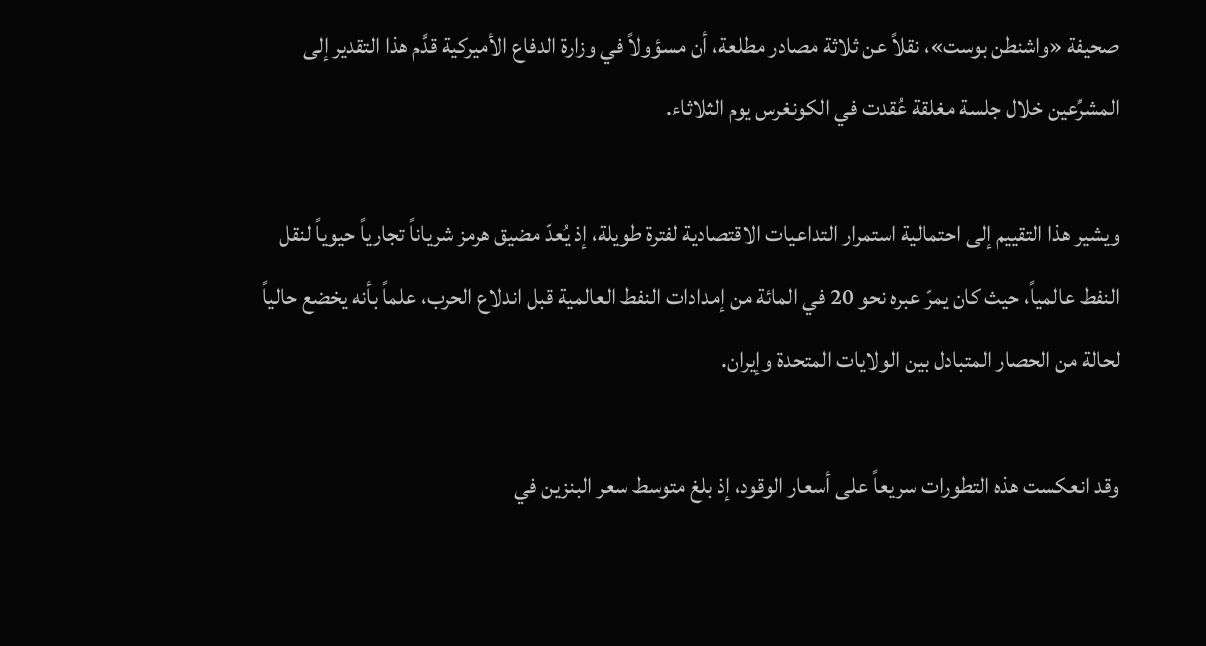صحيفة «واشنطن بوست»، نقلاً عن ثلاثة مصادر مطلعة، أن مسؤولاً في وزارة الدفاع الأميركية قدَّم هذا التقدير إلى المشرِّعين خلال جلسة مغلقة عُقدت في الكونغرس يوم الثلاثاء.

ويشير هذا التقييم إلى احتمالية استمرار التداعيات الاقتصادية لفترة طويلة، إذ يُعدّ مضيق هرمز شرياناً تجارياً حيوياً لنقل النفط عالمياً، حيث كان يمرّ عبره نحو 20 في المائة من إمدادات النفط العالمية قبل اندلاع الحرب، علماً بأنه يخضع حالياً لحالة من الحصار المتبادل بين الولايات المتحدة وإيران.

وقد انعكست هذه التطورات سريعاً على أسعار الوقود، إذ بلغ متوسط سعر البنزين في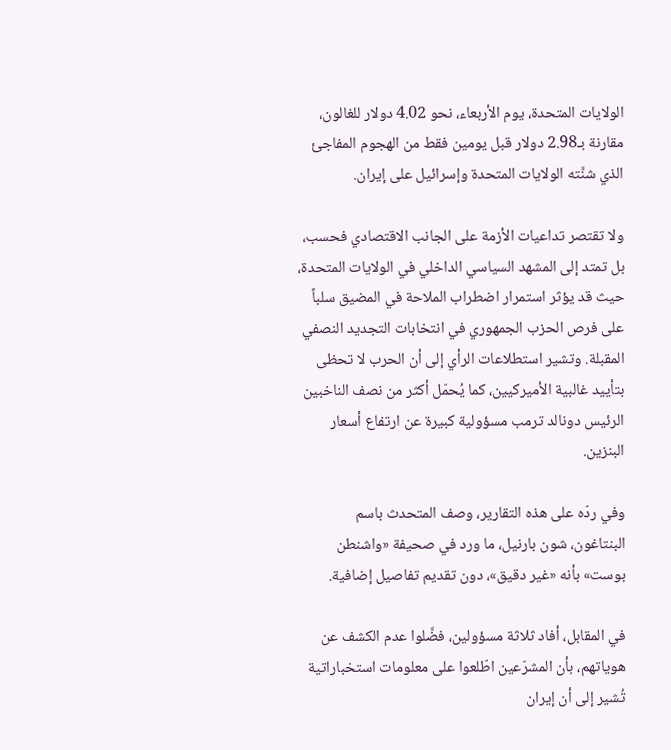الولايات المتحدة، يوم الأربعاء، نحو 4.02 دولار للغالون، مقارنة بـ2.98 دولار قبل يومين فقط من الهجوم المفاجئ الذي شنَّته الولايات المتحدة وإسرائيل على إيران.

ولا تقتصر تداعيات الأزمة على الجانب الاقتصادي فحسب، بل تمتد إلى المشهد السياسي الداخلي في الولايات المتحدة، حيث قد يؤثر استمرار اضطراب الملاحة في المضيق سلباً على فرص الحزب الجمهوري في انتخابات التجديد النصفي المقبلة. وتشير استطلاعات الرأي إلى أن الحرب لا تحظى بتأييد غالبية الأميركيين، كما يُحمّل أكثر من نصف الناخبين الرئيس دونالد ترمب مسؤولية كبيرة عن ارتفاع أسعار البنزين.

وفي ردّه على هذه التقارير، وصف المتحدث باسم البنتاغون، شون بارنيل، ما ورد في صحيفة «واشنطن بوست» بأنه «غير دقيق»، دون تقديم تفاصيل إضافية.

في المقابل، أفاد ثلاثة مسؤولين، فضَّلوا عدم الكشف عن هوياتهم، بأن المشرّعين اطّلعوا على معلومات استخباراتية تُشير إلى أن إيران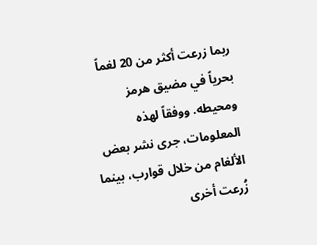ربما زرعت أكثر من 20 لغماً بحرياً في مضيق هرمز ومحيطه. ووفقاً لهذه المعلومات، جرى نشر بعض الألغام من خلال قوارب، بينما زُرعت أخرى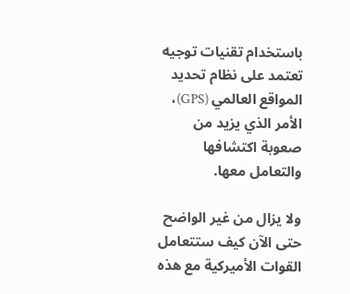باستخدام تقنيات توجيه تعتمد على نظام تحديد المواقع العالمي (GPS)، الأمر الذي يزيد من صعوبة اكتشافها والتعامل معها.

ولا يزال من غير الواضح حتى الآن كيف ستتعامل القوات الأميركية مع هذه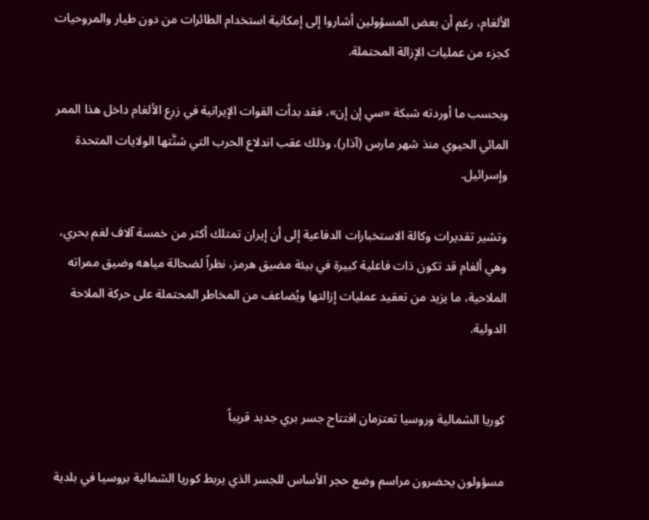الألغام، رغم أن بعض المسؤولين أشاروا إلى إمكانية استخدام الطائرات من دون طيار والمروحيات كجزء من عمليات الإزالة المحتملة.

وبحسب ما أوردته شبكة «سي إن إن»، فقد بدأت القوات الإيرانية في زرع الألغام داخل هذا الممر المائي الحيوي منذ شهر مارس (آذار)، وذلك عقب اندلاع الحرب التي شنَّتها الولايات المتحدة وإسرائيل.

وتشير تقديرات وكالة الاستخبارات الدفاعية إلى أن إيران تمتلك أكثر من خمسة آلاف لغم بحري، وهي ألغام قد تكون ذات فاعلية كبيرة في بيئة مضيق هرمز، نظراً لضحالة مياهه وضيق ممراته الملاحية، ما يزيد من تعقيد عمليات إزالتها ويُضاعف من المخاطر المحتملة على حركة الملاحة الدولية.


كوريا الشمالية وروسيا تعتزمان افتتاح جسر بري جديد قريباً

مسؤولون يحضرون مراسم وضع حجر الأساس للجسر الذي يربط كوريا الشمالية بروسيا في بلدية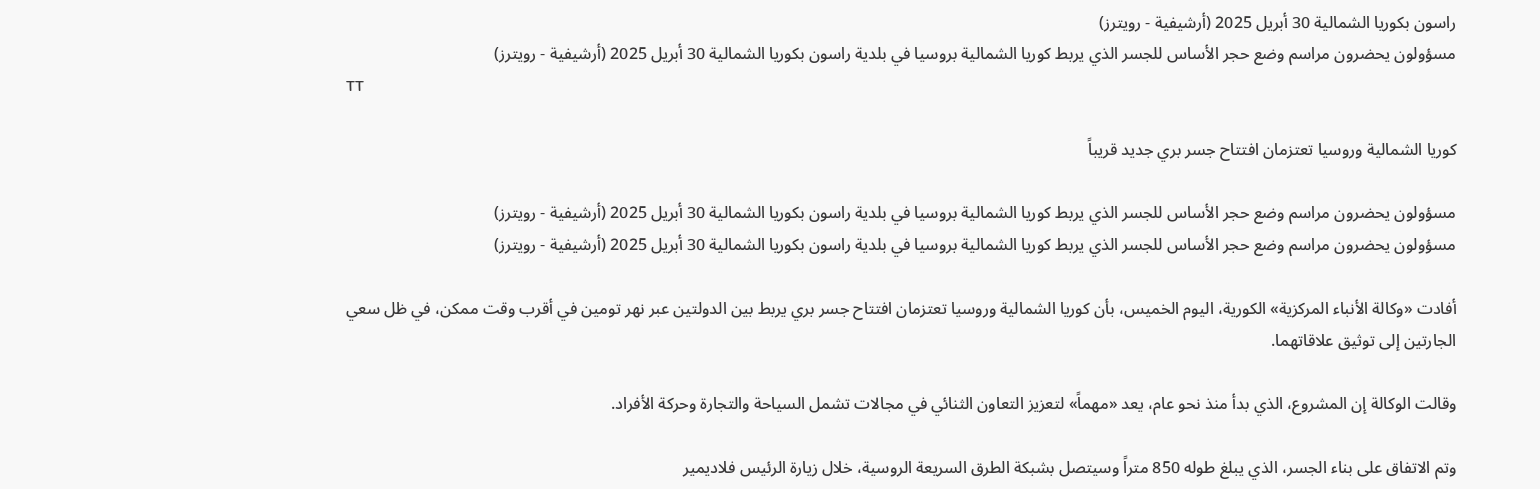راسون بكوريا الشمالية 30 أبريل 2025 (أرشيفية - رويترز)
مسؤولون يحضرون مراسم وضع حجر الأساس للجسر الذي يربط كوريا الشمالية بروسيا في بلدية راسون بكوريا الشمالية 30 أبريل 2025 (أرشيفية - رويترز)
TT

كوريا الشمالية وروسيا تعتزمان افتتاح جسر بري جديد قريباً

مسؤولون يحضرون مراسم وضع حجر الأساس للجسر الذي يربط كوريا الشمالية بروسيا في بلدية راسون بكوريا الشمالية 30 أبريل 2025 (أرشيفية - رويترز)
مسؤولون يحضرون مراسم وضع حجر الأساس للجسر الذي يربط كوريا الشمالية بروسيا في بلدية راسون بكوريا الشمالية 30 أبريل 2025 (أرشيفية - رويترز)

أفادت «وكالة الأنباء المركزية» الكورية، اليوم الخميس، بأن كوريا الشمالية وروسيا تعتزمان افتتاح جسر بري يربط بين الدولتين عبر نهر تومين في أقرب وقت ممكن، في ظل ‌سعي الجارتين ‌إلى توثيق ‌علاقاتهما.

وقالت الوكالة إن المشروع، الذي بدأ منذ نحو عام، يعد «مهماً» لتعزيز التعاون الثنائي في مجالات تشمل السياحة والتجارة وحركة الأفراد.

وتم الاتفاق على بناء الجسر، ‌الذي ‌يبلغ طوله 850 متراً ‌وسيتصل بشبكة الطرق السريعة ‌الروسية، خلال زيارة الرئيس فلاديمير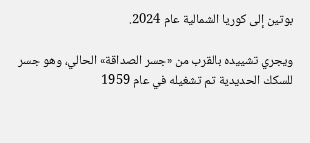بوتين إلى كوريا الشمالية عام 2024.

ويجري تشييده ‌بالقرب من «جسر الصداقة» الحالي، وهو جسر للسكك الحديدية تم تشغيله في عام 1959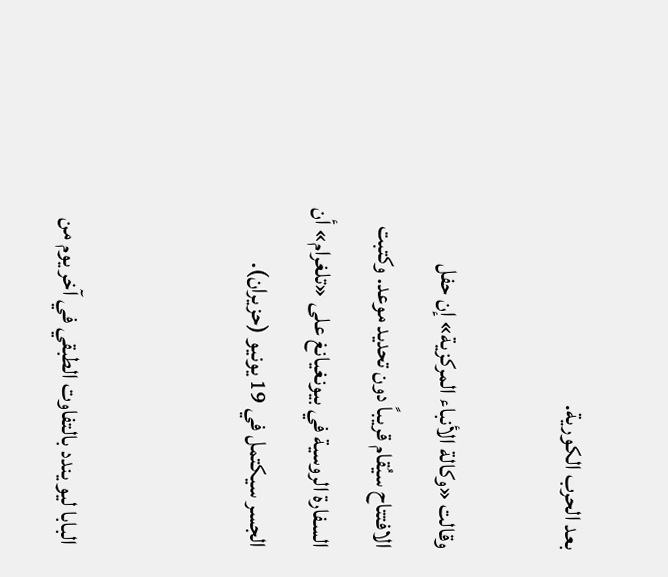بعد الحرب الكورية.

وقالت «وكالة الأنباء المركزية» إن حفل الافتتاح سيُقام قريباً دون تحديد موعد. وكتبت السفارة الروسية في بيونغيانغ على «تلغرام» أن الجسر سيكتمل في 19 يونيو (حزيران).


البابا ليو يندد بالتفاوت الطبقي في آخر يوم من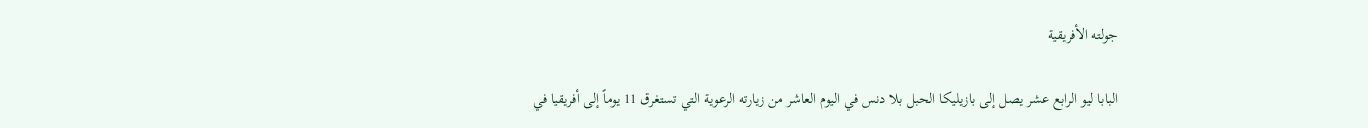جولته الأفريقية

البابا ليو الرابع عشر يصل إلى بازيليكا الحبل بلا دنس في اليوم العاشر من زيارته الرعوية التي تستغرق 11 يوماً إلى أفريقيا في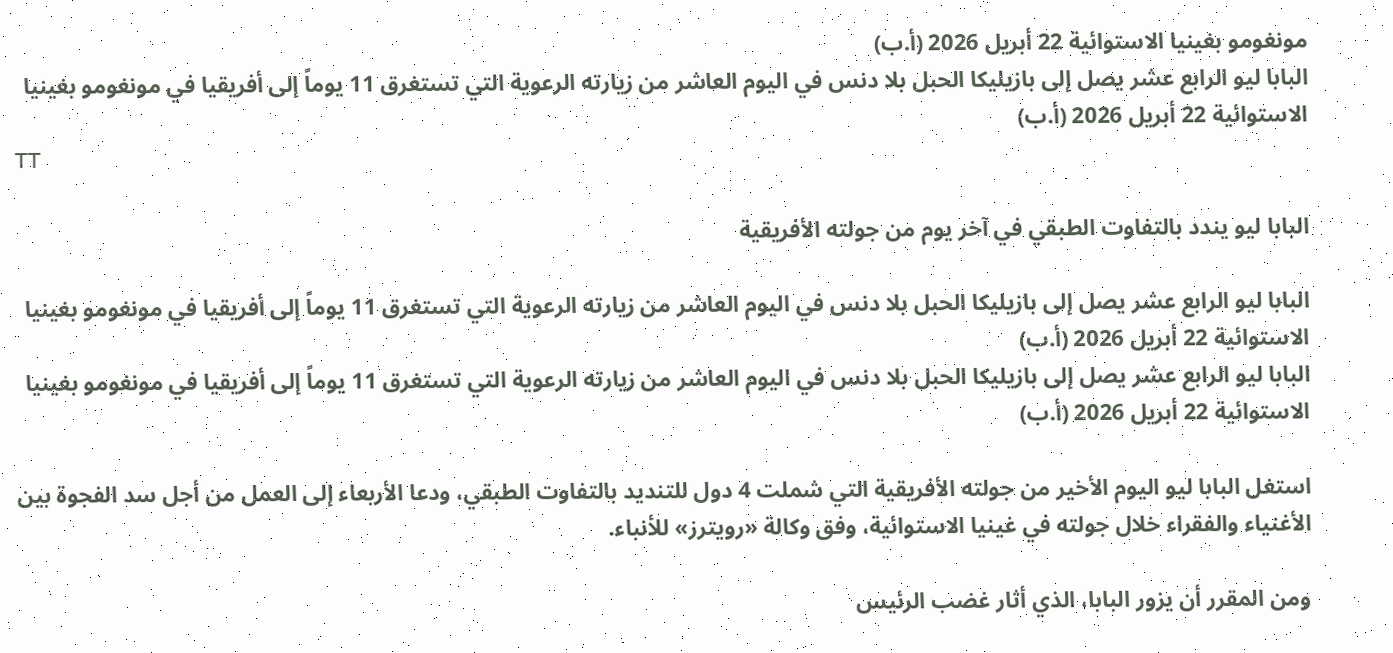مونغومو بغينيا الاستوائية 22 أبريل 2026 (أ.ب)
البابا ليو الرابع عشر يصل إلى بازيليكا الحبل بلا دنس في اليوم العاشر من زيارته الرعوية التي تستغرق 11 يوماً إلى أفريقيا في مونغومو بغينيا الاستوائية 22 أبريل 2026 (أ.ب)
TT

البابا ليو يندد بالتفاوت الطبقي في آخر يوم من جولته الأفريقية

البابا ليو الرابع عشر يصل إلى بازيليكا الحبل بلا دنس في اليوم العاشر من زيارته الرعوية التي تستغرق 11 يوماً إلى أفريقيا في مونغومو بغينيا الاستوائية 22 أبريل 2026 (أ.ب)
البابا ليو الرابع عشر يصل إلى بازيليكا الحبل بلا دنس في اليوم العاشر من زيارته الرعوية التي تستغرق 11 يوماً إلى أفريقيا في مونغومو بغينيا الاستوائية 22 أبريل 2026 (أ.ب)

استغل البابا ليو اليوم الأخير من جولته الأفريقية التي شملت 4 دول للتنديد بالتفاوت الطبقي، ودعا الأربعاء إلى العمل من أجل سد الفجوة بين الأغنياء والفقراء خلال جولته في غينيا الاستوائية، وفق وكالة «رويترز» للأنباء.

ومن المقرر أن يزور البابا، الذي أثار غضب الرئيس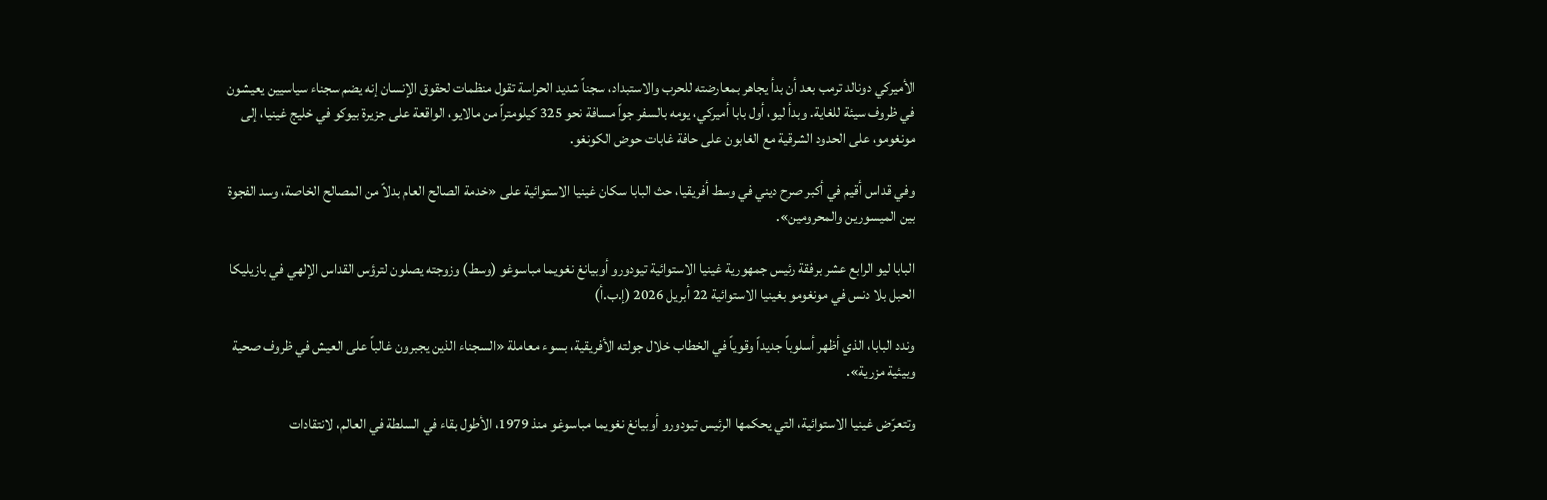الأميركي دونالد ترمب بعد أن بدأ يجاهر بمعارضته للحرب والاستبداد، سجناً شديد الحراسة تقول منظمات لحقوق الإنسان إنه يضم سجناء سياسيين يعيشون في ظروف سيئة للغاية. وبدأ ليو، أول بابا أميركي، يومه بالسفر جواً مسافة نحو 325 كيلومتراً من مالايو، الواقعة على جزيرة بيوكو في خليج غينيا، إلى مونغومو، على الحدود الشرقية مع الغابون على حافة غابات حوض الكونغو.

وفي قداس أقيم في أكبر صرح ديني في وسط أفريقيا، حث البابا سكان غينيا الاستوائية على «خدمة الصالح العام بدلاً من المصالح الخاصة، وسد الفجوة بين الميسورين والمحرومين».

البابا ليو الرابع عشر برفقة رئيس جمهورية غينيا الاستوائية تيودورو أوبيانغ نغويما مباسوغو (وسط) وزوجته يصلون لترؤس القداس الإلهي في بازيليكا الحبل بلا دنس في مونغومو بغينيا الاستوائية 22 أبريل 2026 (إ.ب.أ)

وندد البابا، الذي أظهر أسلوباً جديداً وقوياً في الخطاب خلال جولته الأفريقية، بسوء معاملة «السجناء الذين يجبرون غالباً على العيش في ظروف صحية وبيئية مزرية».

وتتعرّض غينيا الاستوائية، التي يحكمها الرئيس تيودورو أوبيانغ نغويما مباسوغو منذ 1979، الأطول بقاء في السلطة في العالم، لانتقادات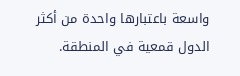واسعة باعتبارها واحدة من أكثر الدول قمعية في المنطقة.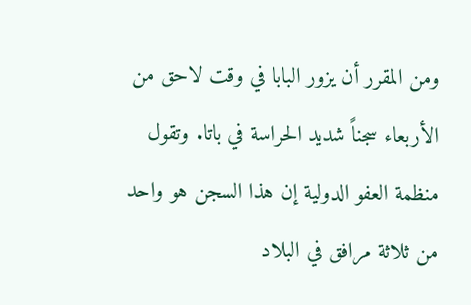ومن المقرر أن يزور البابا في وقت لاحق من الأربعاء سجناً شديد الحراسة في باتا. وتقول منظمة العفو الدولية إن هذا السجن هو واحد من ثلاثة مرافق في البلاد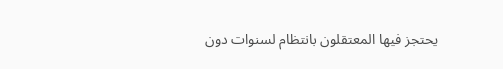يحتجز فيها المعتقلون بانتظام لسنوات دون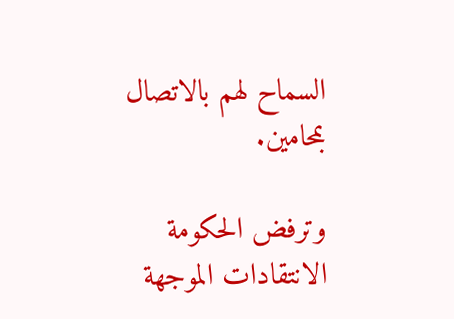السماح لهم بالاتصال بمحامين.

وترفض الحكومة الانتقادات الموجهة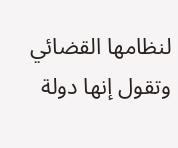لنظامها القضائي وتقول إنها دولة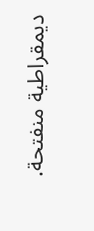ديمقراطية منفتحة.